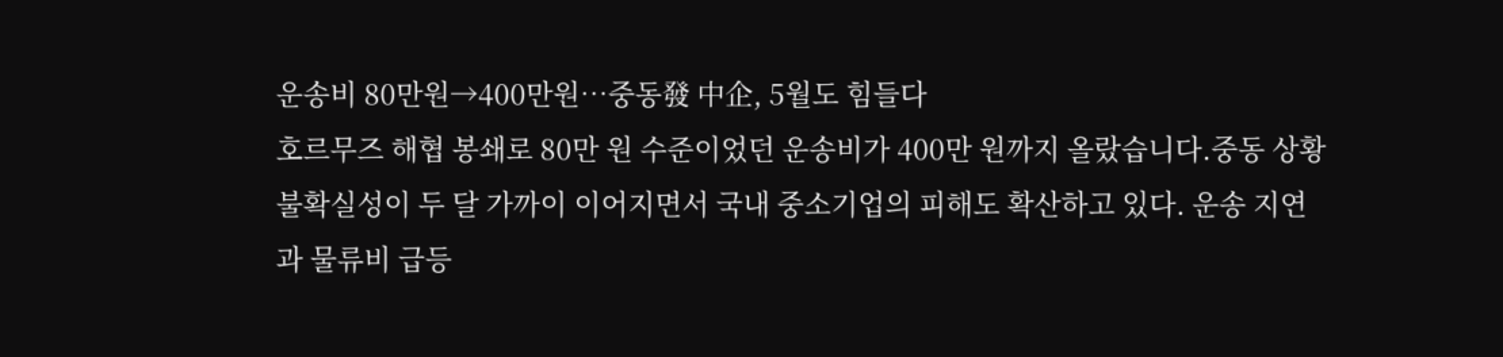운송비 80만원→400만원…중동發 中企, 5월도 힘들다
호르무즈 해협 봉쇄로 80만 원 수준이었던 운송비가 400만 원까지 올랐습니다.중동 상황 불확실성이 두 달 가까이 이어지면서 국내 중소기업의 피해도 확산하고 있다. 운송 지연과 물류비 급등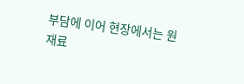부담에 이어 현장에서는 원재료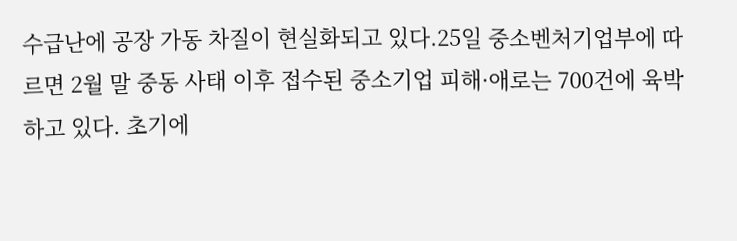수급난에 공장 가동 차질이 현실화되고 있다.25일 중소벤처기업부에 따르면 2월 말 중동 사태 이후 접수된 중소기업 피해·애로는 700건에 육박하고 있다. 초기에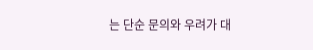는 단순 문의와 우려가 대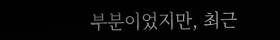부분이었지만, 최근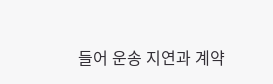들어 운송 지연과 계약